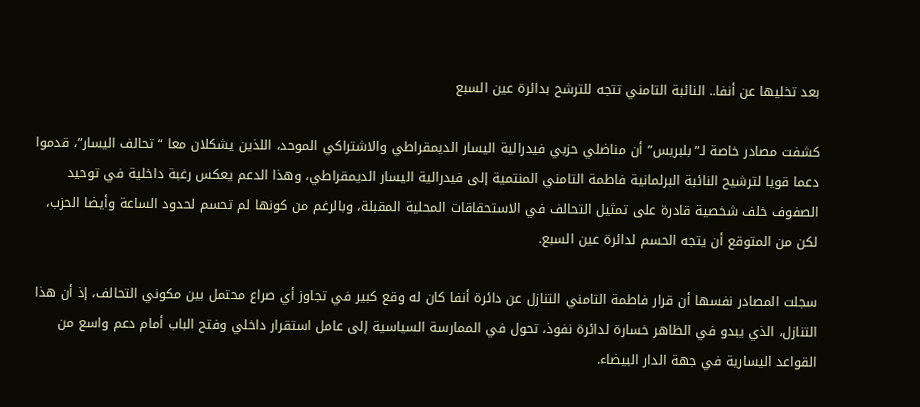بعد تخليها عن أنفا.. النائبة التامني تتجه للترشح بدائرة عين السبع

كشفت مصادر خاصة لـ”بلبريس” أن مناضلي حزبي فيدرالية اليسار الديمقراطي والاشتراكي الموحد، اللذين يشكلان معا “تحالف اليسار”، قدموا دعما قويا لترشيح النائبة البرلمانية فاطمة التامني المنتمية إلى فيدرالية اليسار الديمقراطي، وهذا الدعم يعكس رغبة داخلية في توحيد الصفوف خلف شخصية قادرة على تمثيل التحالف في الاستحقاقات المحلية المقبلة، وبالرغم من كونها لم تحسم لحدود الساعة وأيضا الحزب، لكن من المتوقع أن يتجه الحسم لدائرة عين السبع.

سجلت المصادر نفسها أن قرار فاطمة التامني التنازل عن دائرة أنفا كان له وقع كبير في تجاوز أي صراع محتمل بين مكوني التحالف، إذ أن هذا التنازل، الذي يبدو في الظاهر خسارة لدائرة نفوذ، تحول في الممارسة السياسية إلى عامل استقرار داخلي وفتح الباب أمام دعم واسع من القواعد اليسارية في جهة الدار البيضاء.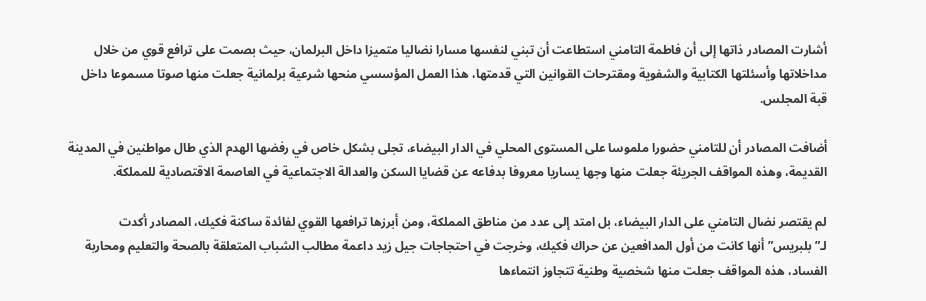أشارت المصادر ذاتها إلى أن فاطمة التامني استطاعت أن تبني لنفسها مسارا نضاليا متميزا داخل البرلمان، حيث بصمت على ترافع قوي من خلال مداخلاتها وأسئلتها الكتابية والشفوية ومقترحات القوانين التي قدمتها، هذا العمل المؤسسي منحها شرعية برلمانية جعلت منها صوتا مسموعا داخل قبة المجلس.

أضافت المصادر أن للتامني حضورا ملموسا على المستوى المحلي في الدار البيضاء، تجلى بشكل خاص في رفضها الهدم الذي طال مواطنين في المدينة القديمة، وهذه المواقف الجريئة جعلت منها وجها يساريا معروفا بدفاعه عن قضايا السكن والعدالة الاجتماعية في العاصمة الاقتصادية للمملكة.

لم يقتصر نضال التامني على الدار البيضاء، بل امتد إلى عدد من مناطق المملكة، ومن أبرزها ترافعها القوي لفائدة ساكنة فكيك، المصادر أكدت لـ”بلبريس” أنها كانت من أول المدافعين عن حراك فكيك، وخرجت في احتجاجات جيل زيد داعمة مطالب الشباب المتعلقة بالصحة والتعليم ومحاربة الفساد، هذه المواقف جعلت منها شخصية وطنية تتجاوز انتماءها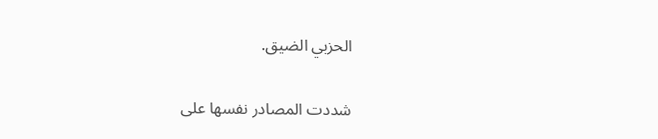الحزبي الضيق.

شددت المصادر نفسها على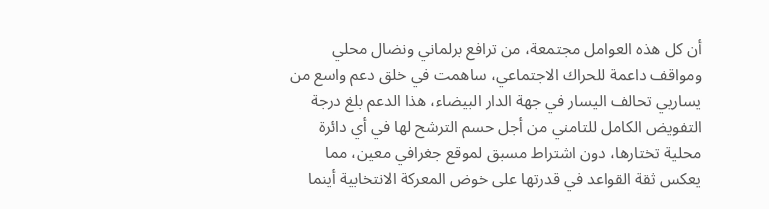أن كل هذه العوامل مجتمعة، من ترافع برلماني ونضال محلي ومواقف داعمة للحراك الاجتماعي، ساهمت في خلق دعم واسع من يساريي تحالف اليسار في جهة الدار البيضاء، هذا الدعم بلغ درجة التفويض الكامل للتامني من أجل حسم الترشح لها في أي دائرة محلية تختارها، دون اشتراط مسبق لموقع جغرافي معين، مما يعكس ثقة القواعد في قدرتها على خوض المعركة الانتخابية أينما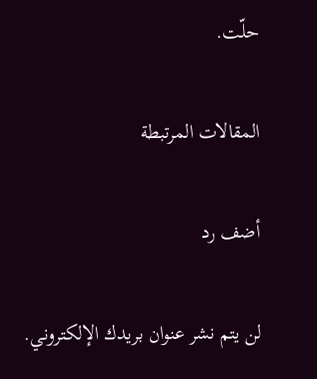حلّت.

المقالات المرتبطة

أضف رد

لن يتم نشر عنوان بريدك الإلكتروني.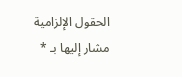الحقول الإلزامية مشار إليها بـ *